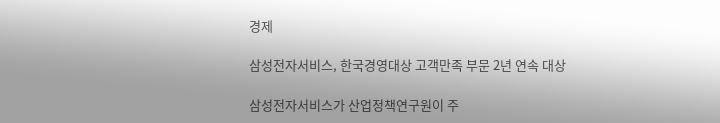경제

삼성전자서비스, 한국경영대상 고객만족 부문 2년 연속 대상

삼성전자서비스가 산업정책연구원이 주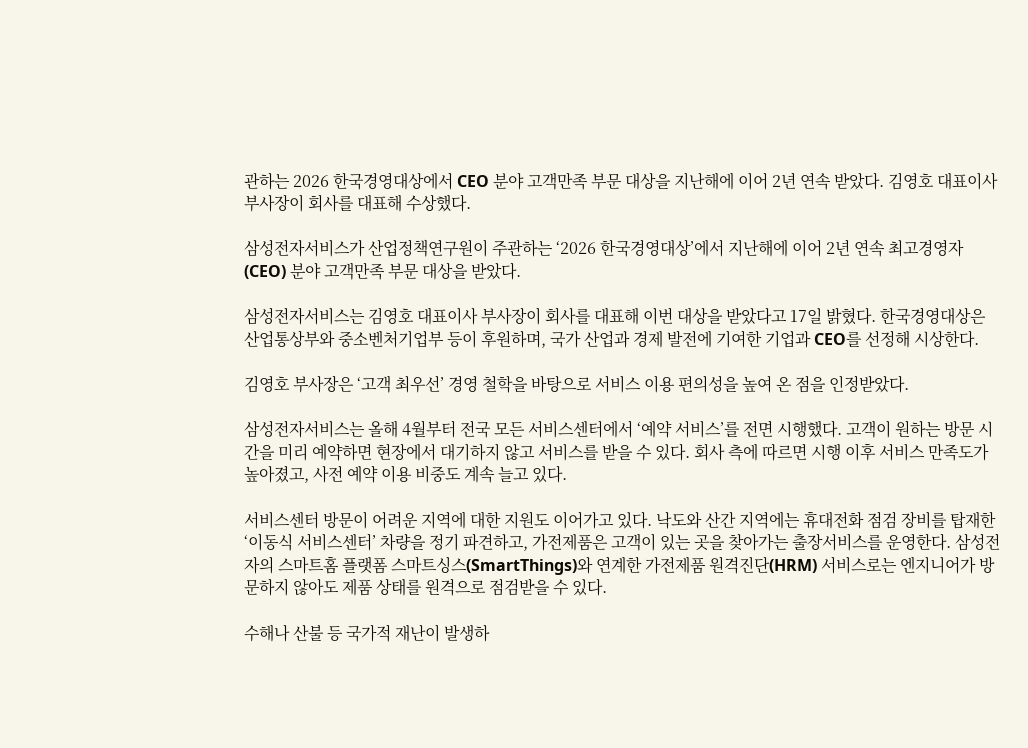관하는 2026 한국경영대상에서 CEO 분야 고객만족 부문 대상을 지난해에 이어 2년 연속 받았다. 김영호 대표이사 부사장이 회사를 대표해 수상했다.

삼성전자서비스가 산업정책연구원이 주관하는 ‘2026 한국경영대상’에서 지난해에 이어 2년 연속 최고경영자(CEO) 분야 고객만족 부문 대상을 받았다.

삼성전자서비스는 김영호 대표이사 부사장이 회사를 대표해 이번 대상을 받았다고 17일 밝혔다. 한국경영대상은 산업통상부와 중소벤처기업부 등이 후원하며, 국가 산업과 경제 발전에 기여한 기업과 CEO를 선정해 시상한다.

김영호 부사장은 ‘고객 최우선’ 경영 철학을 바탕으로 서비스 이용 편의성을 높여 온 점을 인정받았다.

삼성전자서비스는 올해 4월부터 전국 모든 서비스센터에서 ‘예약 서비스’를 전면 시행했다. 고객이 원하는 방문 시간을 미리 예약하면 현장에서 대기하지 않고 서비스를 받을 수 있다. 회사 측에 따르면 시행 이후 서비스 만족도가 높아졌고, 사전 예약 이용 비중도 계속 늘고 있다.

서비스센터 방문이 어려운 지역에 대한 지원도 이어가고 있다. 낙도와 산간 지역에는 휴대전화 점검 장비를 탑재한 ‘이동식 서비스센터’ 차량을 정기 파견하고, 가전제품은 고객이 있는 곳을 찾아가는 출장서비스를 운영한다. 삼성전자의 스마트홈 플랫폼 스마트싱스(SmartThings)와 연계한 가전제품 원격진단(HRM) 서비스로는 엔지니어가 방문하지 않아도 제품 상태를 원격으로 점검받을 수 있다.

수해나 산불 등 국가적 재난이 발생하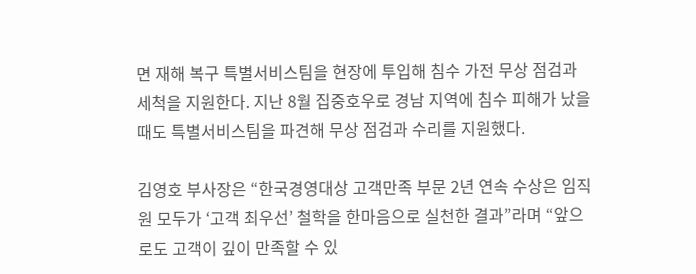면 재해 복구 특별서비스팀을 현장에 투입해 침수 가전 무상 점검과 세척을 지원한다. 지난 8월 집중호우로 경남 지역에 침수 피해가 났을 때도 특별서비스팀을 파견해 무상 점검과 수리를 지원했다.

김영호 부사장은 “한국경영대상 고객만족 부문 2년 연속 수상은 임직원 모두가 ‘고객 최우선’ 철학을 한마음으로 실천한 결과”라며 “앞으로도 고객이 깊이 만족할 수 있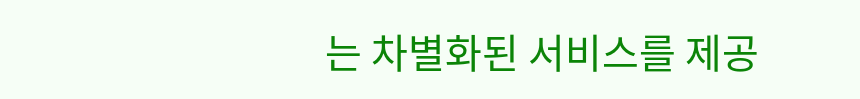는 차별화된 서비스를 제공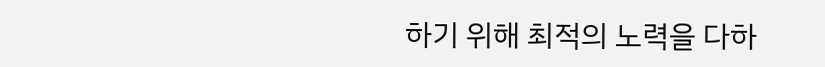하기 위해 최적의 노력을 다하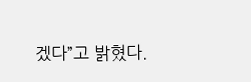겠다”고 밝혔다.